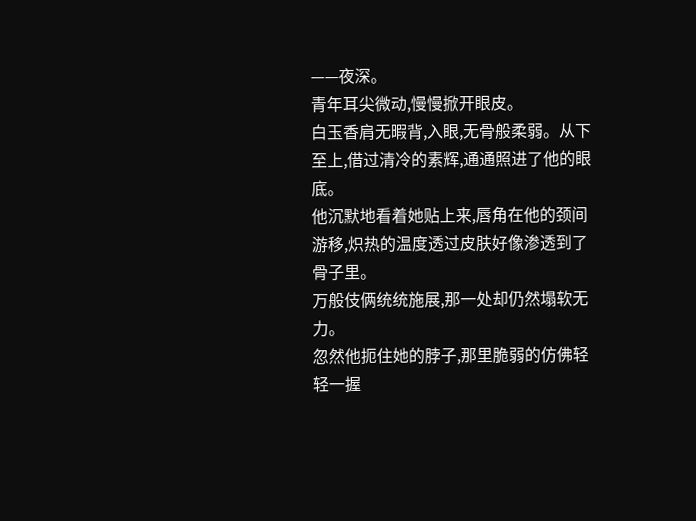——夜深。
青年耳尖微动,慢慢掀开眼皮。
白玉香肩无暇背,入眼,无骨般柔弱。从下至上,借过清冷的素辉,通通照进了他的眼底。
他沉默地看着她贴上来,唇角在他的颈间游移,炽热的温度透过皮肤好像渗透到了骨子里。
万般伎俩统统施展,那一处却仍然塌软无力。
忽然他扼住她的脖子,那里脆弱的仿佛轻轻一握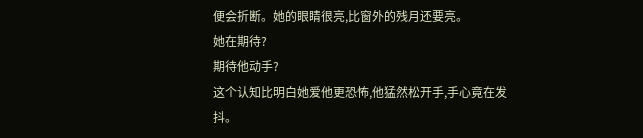便会折断。她的眼睛很亮,比窗外的残月还要亮。
她在期待?
期待他动手?
这个认知比明白她爱他更恐怖,他猛然松开手,手心竟在发抖。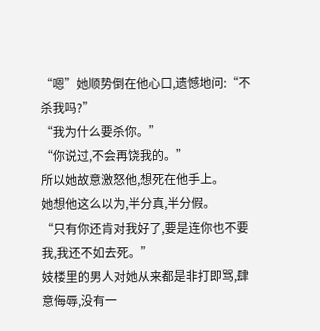“嗯”她顺势倒在他心口,遗憾地问:“不杀我吗?”
“我为什么要杀你。”
“你说过,不会再饶我的。”
所以她故意激怒他,想死在他手上。
她想他这么以为,半分真,半分假。
“只有你还肯对我好了,要是连你也不要我,我还不如去死。”
妓楼里的男人对她从来都是非打即骂,肆意侮辱,没有一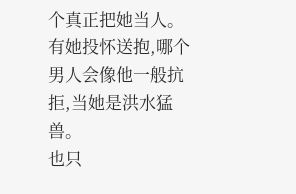个真正把她当人。有她投怀送抱,哪个男人会像他一般抗拒,当她是洪水猛兽。
也只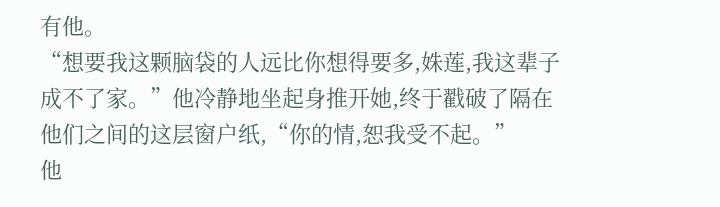有他。
“想要我这颗脑袋的人远比你想得要多,姝莲,我这辈子成不了家。”他冷静地坐起身推开她,终于戳破了隔在他们之间的这层窗户纸,“你的情,恕我受不起。”
他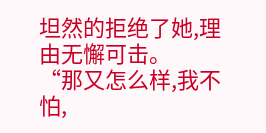坦然的拒绝了她,理由无懈可击。
“那又怎么样,我不怕,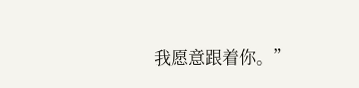我愿意跟着你。”